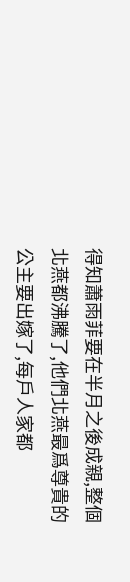得知蕭雨菲要在半月之後成親,整個北燕都沸騰了,他們北燕最爲尊貴的公主要出嫁了,每戶人家都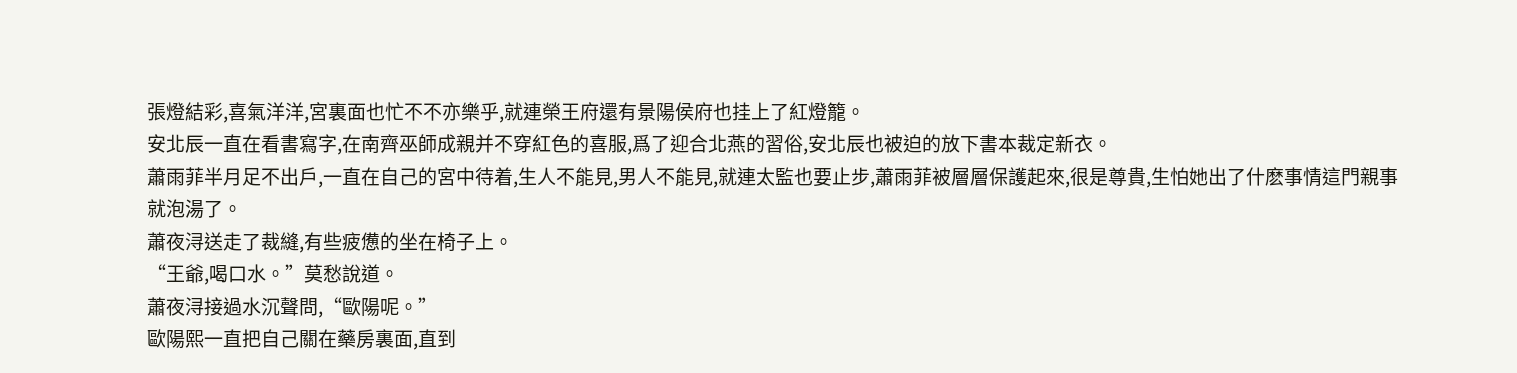張燈結彩,喜氣洋洋,宮裏面也忙不不亦樂乎,就連榮王府還有景陽侯府也挂上了紅燈籠。
安北辰一直在看書寫字,在南齊巫師成親并不穿紅色的喜服,爲了迎合北燕的習俗,安北辰也被迫的放下書本裁定新衣。
蕭雨菲半月足不出戶,一直在自己的宮中待着,生人不能見,男人不能見,就連太監也要止步,蕭雨菲被層層保護起來,很是尊貴,生怕她出了什麽事情這門親事就泡湯了。
蕭夜浔送走了裁縫,有些疲憊的坐在椅子上。
“王爺,喝口水。”莫愁說道。
蕭夜浔接過水沉聲問,“歐陽呢。”
歐陽熙一直把自己關在藥房裏面,直到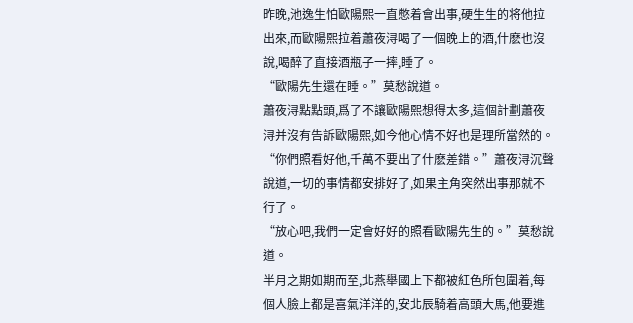昨晚,池逸生怕歐陽熙一直憋着會出事,硬生生的将他拉出來,而歐陽熙拉着蕭夜浔喝了一個晚上的酒,什麽也沒說,喝醉了直接酒瓶子一摔,睡了。
“歐陽先生還在睡。”莫愁說道。
蕭夜浔點點頭,爲了不讓歐陽熙想得太多,這個計劃蕭夜浔并沒有告訴歐陽熙,如今他心情不好也是理所當然的。
“你們照看好他,千萬不要出了什麽差錯。”蕭夜浔沉聲說道,一切的事情都安排好了,如果主角突然出事那就不行了。
“放心吧,我們一定會好好的照看歐陽先生的。”莫愁說道。
半月之期如期而至,北燕舉國上下都被紅色所包圍着,每個人臉上都是喜氣洋洋的,安北辰騎着高頭大馬,他要進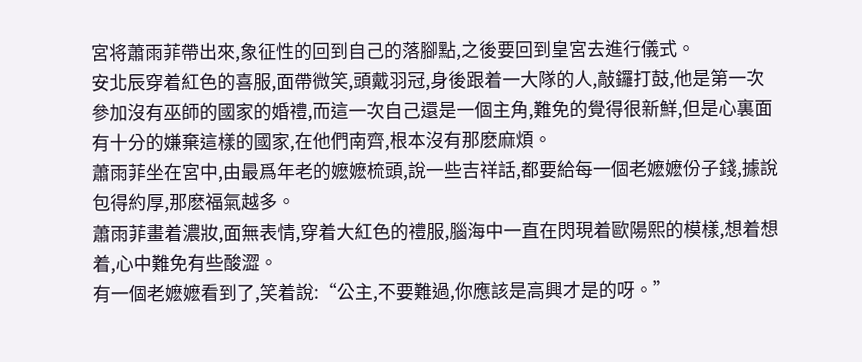宮将蕭雨菲帶出來,象征性的回到自己的落腳點,之後要回到皇宮去進行儀式。
安北辰穿着紅色的喜服,面帶微笑,頭戴羽冠,身後跟着一大隊的人,敲鑼打鼓,他是第一次參加沒有巫師的國家的婚禮,而這一次自己還是一個主角,難免的覺得很新鮮,但是心裏面有十分的嫌棄這樣的國家,在他們南齊,根本沒有那麽麻煩。
蕭雨菲坐在宮中,由最爲年老的嬷嬷梳頭,說一些吉祥話,都要給每一個老嬷嬷份子錢,據說包得約厚,那麽福氣越多。
蕭雨菲畫着濃妝,面無表情,穿着大紅色的禮服,腦海中一直在閃現着歐陽熙的模樣,想着想着,心中難免有些酸澀。
有一個老嬷嬷看到了,笑着說:“公主,不要難過,你應該是高興才是的呀。”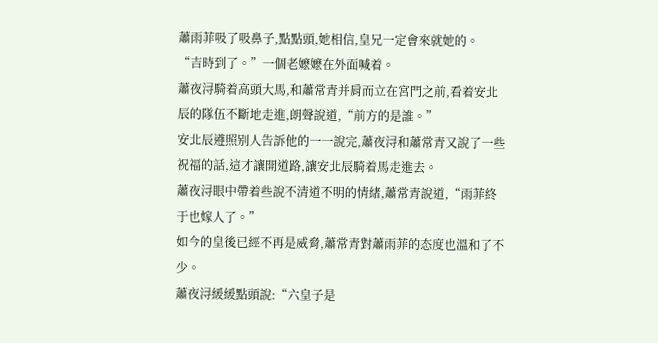蕭雨菲吸了吸鼻子,點點頭,她相信,皇兄一定會來就她的。
“吉時到了。”一個老嬷嬷在外面喊着。
蕭夜浔騎着高頭大馬,和蕭常青并肩而立在宮門之前,看着安北辰的隊伍不斷地走進,朗聲說道,“前方的是誰。”
安北辰遵照别人告訴他的一一說完,蕭夜浔和蕭常青又說了一些祝福的話,這才讓開道路,讓安北辰騎着馬走進去。
蕭夜浔眼中帶着些說不清道不明的情緒,蕭常青說道,“雨菲終于也嫁人了。”
如今的皇後已經不再是威脅,蕭常青對蕭雨菲的态度也溫和了不少。
蕭夜浔緩緩點頭說:“六皇子是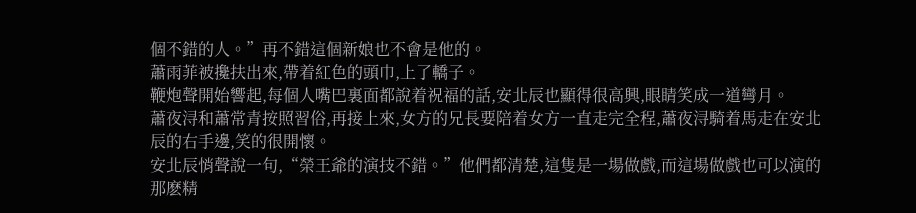個不錯的人。”再不錯這個新娘也不會是他的。
蕭雨菲被攙扶出來,帶着紅色的頭巾,上了轎子。
鞭炮聲開始響起,每個人嘴巴裏面都說着祝福的話,安北辰也顯得很高興,眼睛笑成一道彎月。
蕭夜浔和蕭常青按照習俗,再接上來,女方的兄長要陪着女方一直走完全程,蕭夜浔騎着馬走在安北辰的右手邊,笑的很開懷。
安北辰悄聲說一句,“榮王爺的演技不錯。”他們都清楚,這隻是一場做戲,而這場做戲也可以演的那麽精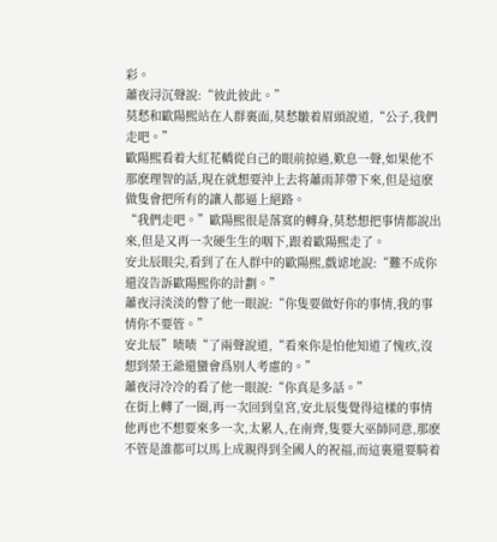彩。
蕭夜浔沉聲說:“彼此彼此。”
莫愁和歐陽熙站在人群裏面,莫愁皺着眉頭說道,“公子,我們走吧。”
歐陽熙看着大紅花轎從自己的眼前掠過,歎息一聲,如果他不那麽理智的話,現在就想要沖上去将蕭雨菲帶下來,但是這麽做隻會把所有的讓人都逼上絕路。
“我們走吧。”歐陽熙很是落寞的轉身,莫愁想把事情都說出來,但是又再一次硬生生的咽下,跟着歐陽熙走了。
安北辰眼尖,看到了在人群中的歐陽熙,戲谑地說:“難不成你還沒告訴歐陽熙你的計劃。”
蕭夜浔淡淡的瞥了他一眼說:“你隻要做好你的事情,我的事情你不要管。”
安北辰”啧啧“了兩聲說道,“看來你是怕他知道了愧疚,沒想到榮王爺還蠻會爲别人考慮的。”
蕭夜浔冷冷的看了他一眼說:“你真是多話。”
在街上轉了一圈,再一次回到皇宮,安北辰隻覺得這樣的事情他再也不想要來多一次,太累人,在南齊,隻要大巫師同意,那麽不管是誰都可以馬上成親得到全國人的祝福,而這裏還要騎着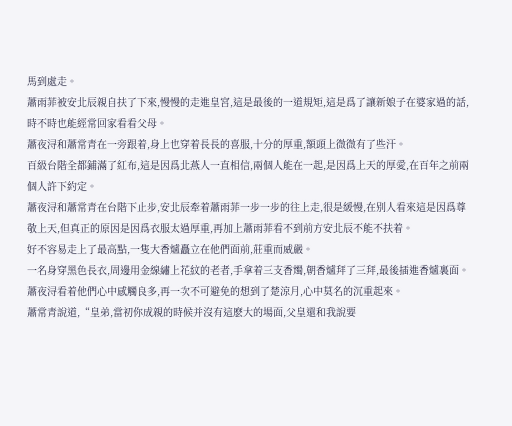馬到處走。
蕭雨菲被安北辰親自扶了下來,慢慢的走進皇宮,這是最後的一道規矩,這是爲了讓新娘子在婆家過的話,時不時也能經常回家看看父母。
蕭夜浔和蕭常青在一旁跟着,身上也穿着長長的喜服,十分的厚重,額頭上微微有了些汗。
百級台階全都鋪滿了紅布,這是因爲北燕人一直相信,兩個人能在一起,是因爲上天的厚愛,在百年之前兩個人許下約定。
蕭夜浔和蕭常青在台階下止步,安北辰牽着蕭雨菲一步一步的往上走,很是緩慢,在别人看來這是因爲尊敬上天,但真正的原因是因爲衣服太過厚重,再加上蕭雨菲看不到前方安北辰不能不扶着。
好不容易走上了最高點,一隻大香爐矗立在他們面前,莊重而威嚴。
一名身穿黑色長衣,周邊用金線繡上花紋的老者,手拿着三支香燭,朝香爐拜了三拜,最後插進香爐裏面。
蕭夜浔看着他們心中感觸良多,再一次不可避免的想到了楚涼月,心中莫名的沉重起來。
蕭常青說道,“皇弟,當初你成親的時候并沒有這麽大的場面,父皇還和我說要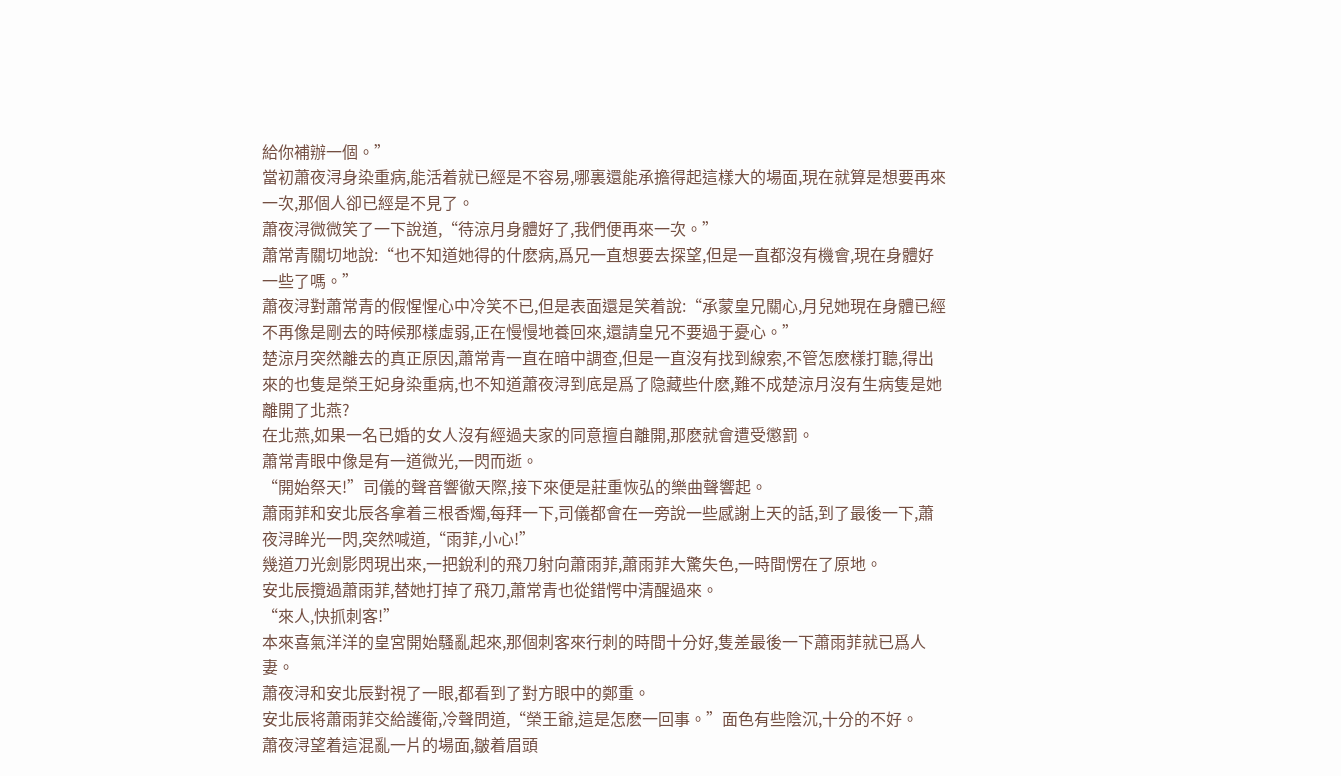給你補辦一個。”
當初蕭夜浔身染重病,能活着就已經是不容易,哪裏還能承擔得起這樣大的場面,現在就算是想要再來一次,那個人卻已經是不見了。
蕭夜浔微微笑了一下說道,“待涼月身體好了,我們便再來一次。”
蕭常青關切地說:“也不知道她得的什麽病,爲兄一直想要去探望,但是一直都沒有機會,現在身體好一些了嗎。”
蕭夜浔對蕭常青的假惺惺心中冷笑不已,但是表面還是笑着說:“承蒙皇兄關心,月兒她現在身體已經不再像是剛去的時候那樣虛弱,正在慢慢地養回來,還請皇兄不要過于憂心。”
楚涼月突然離去的真正原因,蕭常青一直在暗中調查,但是一直沒有找到線索,不管怎麽樣打聽,得出來的也隻是榮王妃身染重病,也不知道蕭夜浔到底是爲了隐藏些什麽,難不成楚涼月沒有生病隻是她離開了北燕?
在北燕,如果一名已婚的女人沒有經過夫家的同意擅自離開,那麽就會遭受懲罰。
蕭常青眼中像是有一道微光,一閃而逝。
“開始祭天!”司儀的聲音響徹天際,接下來便是莊重恢弘的樂曲聲響起。
蕭雨菲和安北辰各拿着三根香燭,每拜一下,司儀都會在一旁說一些感謝上天的話,到了最後一下,蕭夜浔眸光一閃,突然喊道,“雨菲,小心!”
幾道刀光劍影閃現出來,一把銳利的飛刀射向蕭雨菲,蕭雨菲大驚失色,一時間愣在了原地。
安北辰攬過蕭雨菲,替她打掉了飛刀,蕭常青也從錯愕中清醒過來。
“來人,快抓刺客!”
本來喜氣洋洋的皇宮開始騷亂起來,那個刺客來行刺的時間十分好,隻差最後一下蕭雨菲就已爲人妻。
蕭夜浔和安北辰對視了一眼,都看到了對方眼中的鄭重。
安北辰将蕭雨菲交給護衛,冷聲問道,“榮王爺,這是怎麽一回事。”面色有些陰沉,十分的不好。
蕭夜浔望着這混亂一片的場面,皺着眉頭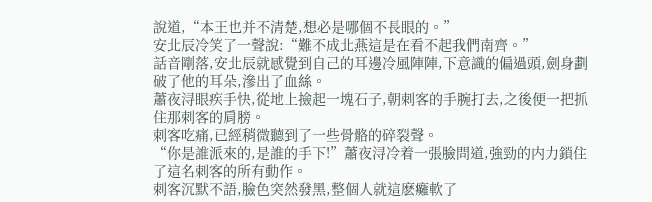說道,“本王也并不清楚,想必是哪個不長眼的。”
安北辰冷笑了一聲說:“難不成北燕這是在看不起我們南齊。”
話音剛落,安北辰就感覺到自己的耳邊冷風陣陣,下意識的偏過頭,劍身劃破了他的耳朵,滲出了血絲。
蕭夜浔眼疾手快,從地上撿起一塊石子,朝刺客的手腕打去,之後便一把抓住那刺客的肩膀。
刺客吃痛,已經稍微聽到了一些骨骼的碎裂聲。
“你是誰派來的,是誰的手下!”蕭夜浔冷着一張臉問道,強勁的内力鎖住了這名刺客的所有動作。
刺客沉默不語,臉色突然發黑,整個人就這麽癱軟了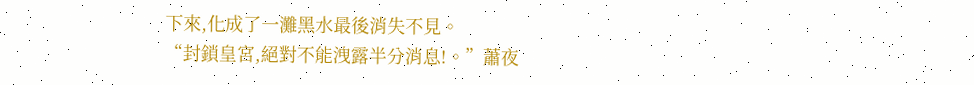下來,化成了一灘黑水最後消失不見。
“封鎖皇宮,絕對不能洩露半分消息!。”蕭夜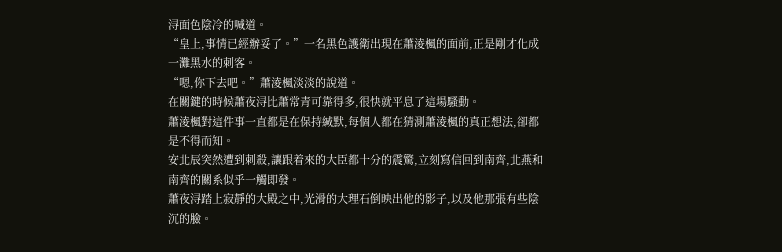浔面色陰冷的喊道。
“皇上,事情已經辦妥了。”一名黑色護衛出現在蕭淩楓的面前,正是剛才化成一灘黑水的刺客。
“嗯,你下去吧。”蕭淩楓淡淡的說道。
在關鍵的時候蕭夜浔比蕭常青可靠得多,很快就平息了這場騷動。
蕭淩楓對這件事一直都是在保持緘默,每個人都在猜測蕭淩楓的真正想法,卻都是不得而知。
安北辰突然遭到刺殺,讓跟着來的大臣都十分的震驚,立刻寫信回到南齊,北燕和南齊的關系似乎一觸即發。
蕭夜浔踏上寂靜的大殿之中,光滑的大理石倒映出他的影子,以及他那張有些陰沉的臉。